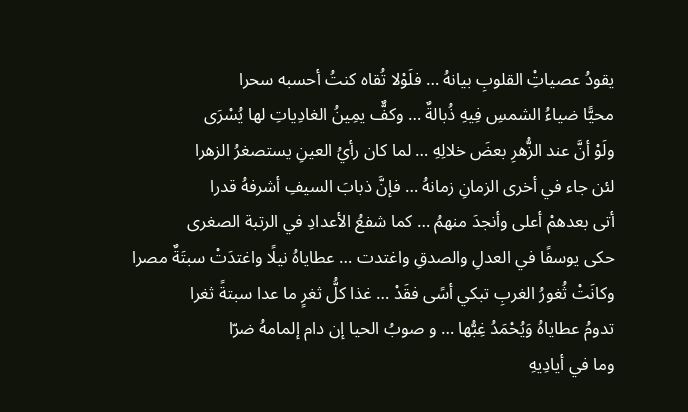يقودُ عصياتِْ القلوبِ بيانهُ … فلَوْلا تُقاه كنتُ أحسبه سحرا
محيًّا ضياءُ الشمسِ فِيهِ ذُبالةٌ … وكفٌّ يمِينُ الغادِياتِ لها يُسْرَى
ولَوْ أنَّ عند الزُّهرِ بعضَ خلالِهِ … لما كان رأيُ العينِ يستصغرُ الزهرا
لئن جاء في أخرى الزمانِ زمانهُ … فإنَّ ذبابَ السيفِ أشرفهُ قدرا
أتى بعدهمْ أعلى وأنجدَ منهمُ … كما شفعُ الأعدادِ في الرتبة الصغرى
حكى يوسفًا في العدلِ والصدقِ واغتدت … عطاياهُ نيلًا واغتدَتْ سبتَةٌ مصرا
وكانَتْ ثُغورُ الغربِ تبكي أسًى فقَدْ … غذا كلُّ ثغرٍ ما عدا سبتةً ثغرا
تدومُ عطاياهُ وَيُحْمَدُ غِبُّها … و صوبُ الحيا إن دام إلمامهُ ضرّا
وما في أيادِيهِ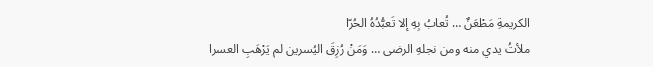الكريمةِ مَطْعَنٌ … تُعابُ بِهِ إلا تَعبُّدُهُ الحُرّا
ملأتُ يدي منه ومن نجلهِ الرضى … وَمَنْ رُزِقَ اليُسرين لم يَرْهَبِ العسرا